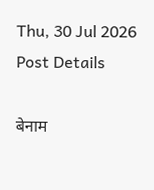Thu, 30 Jul 2026
Post Details

बेनाम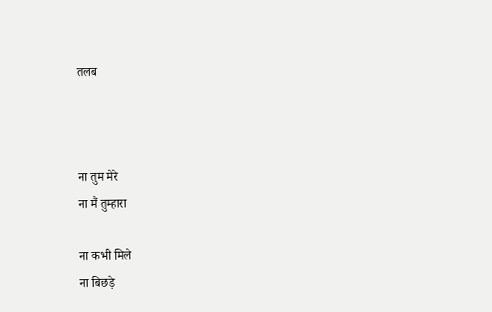तलब



ना तुम मेरे
ना मैं तुम्हारा

ना कभी मिले
ना बिछड़े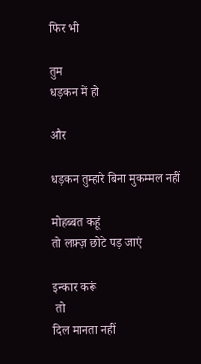फिर भी

तुम
धड़कन में हो

और

धड़कन तुम्हारे बिना मुकम्मल नहीं

मोहब्बत कहूं
तो लफ़्ज़ छोटे पड़ जाएं

इन्कार करूं
 तो
दिल मानता नहीं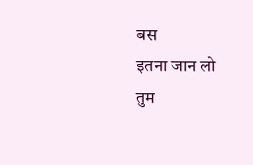बस
इतना जान लो
तुम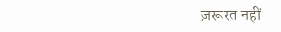ज़रूरत नहीं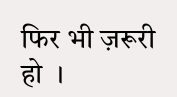फिर भी ज़रूरी हो  ।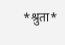*श्रुता*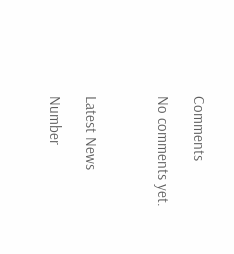Comments

No comments yet.



Latest News

Number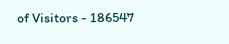of Visitors - 186547